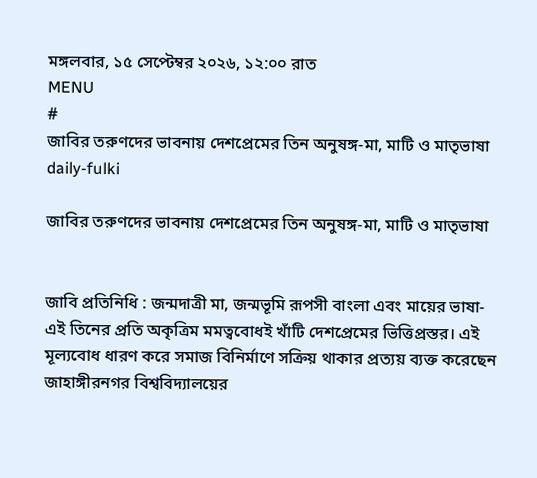মঙ্গলবার, ১৫ সেপ্টেম্বর ২০২৬, ১২:০০ রাত
MENU
#
জাবির তরুণদের ভাবনায় দেশপ্রেমের তিন অনুষঙ্গ-মা, মাটি ও মাতৃভাষা
daily-fulki

জাবির তরুণদের ভাবনায় দেশপ্রেমের তিন অনুষঙ্গ-মা, মাটি ও মাতৃভাষা


জাবি প্রতিনিধি : জন্মদাত্রী মা, জন্মভূমি রূপসী বাংলা এবং মায়ের ভাষা- এই তিনের প্রতি অকৃত্রিম মমত্ববোধই খাঁটি দেশপ্রেমের ভিত্তিপ্রস্তর। এই মূল্যবোধ ধারণ করে সমাজ বিনির্মাণে সক্রিয় থাকার প্রত্যয় ব্যক্ত করেছেন জাহাঙ্গীরনগর বিশ্ববিদ্যালয়ের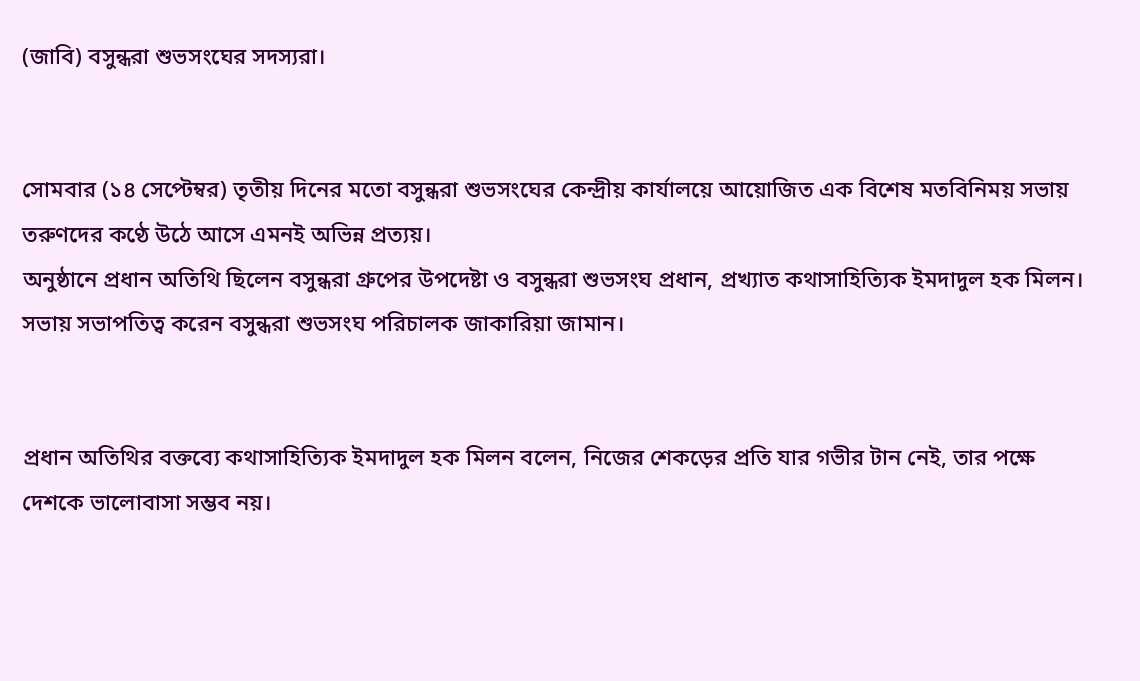(জাবি) বসুন্ধরা শুভসংঘের সদস্যরা।


সোমবার (১৪ সেপ্টেম্বর) তৃতীয় দিনের মতো বসুন্ধরা শুভসংঘের কেন্দ্রীয় কার্যালয়ে আয়োজিত এক বিশেষ মতবিনিময় সভায় তরুণদের কণ্ঠে উঠে আসে এমনই অভিন্ন প্রত্যয়।
অনুষ্ঠানে প্রধান অতিথি ছিলেন বসুন্ধরা গ্রুপের উপদেষ্টা ও বসুন্ধরা শুভসংঘ প্রধান, প্রখ্যাত কথাসাহিত্যিক ইমদাদুল হক মিলন। সভায় সভাপতিত্ব করেন বসুন্ধরা শুভসংঘ পরিচালক জাকারিয়া জামান।


প্রধান অতিথির বক্তব্যে কথাসাহিত্যিক ইমদাদুল হক মিলন বলেন, নিজের শেকড়ের প্রতি যার গভীর টান নেই, তার পক্ষে দেশকে ভালোবাসা সম্ভব নয়।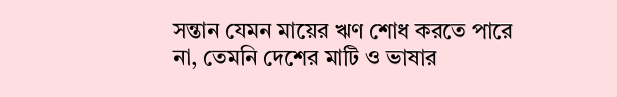সন্তান যেমন মায়ের ঋণ শোধ করতে পারে না, তেমনি দেশের মাটি ও ভাষার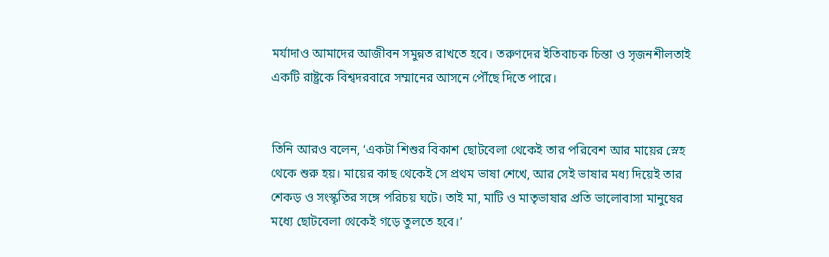মর্যাদাও আমাদের আজীবন সমুন্নত রাখতে হবে। তরুণদের ইতিবাচক চিন্তা ও সৃজনশীলতাই একটি রাষ্ট্রকে বিশ্বদরবারে সম্মানের আসনে পৌঁছে দিতে পারে।


তিনি আরও বলেন, ‘একটা শিশুর বিকাশ ছোটবেলা থেকেই তার পরিবেশ আর মায়ের স্নেহ থেকে শুরু হয়। মায়ের কাছ থেকেই সে প্রথম ভাষা শেখে, আর সেই ভাষার মধ্য দিয়েই তার শেকড় ও সংস্কৃতির সঙ্গে পরিচয় ঘটে। তাই মা, মাটি ও মাতৃভাষার প্রতি ভালোবাসা মানুষের মধ্যে ছোটবেলা থেকেই গড়ে তুলতে হবে।’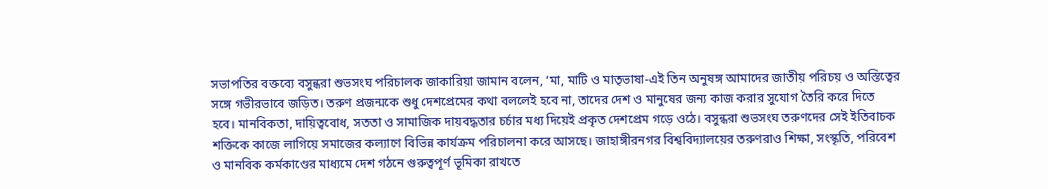সভাপতির বক্তব্যে বসুন্ধরা শুভসংঘ পরিচালক জাকারিয়া জামান বলেন, ‘মা, মাটি ও মাতৃভাষা-এই তিন অনুষঙ্গ আমাদের জাতীয় পরিচয় ও অস্তিত্বের সঙ্গে গভীরভাবে জড়িত। তরুণ প্রজন্মকে শুধু দেশপ্রেমের কথা বললেই হবে না, তাদের দেশ ও মানুষের জন্য কাজ করার সুযোগ তৈরি করে দিতে হবে। মানবিকতা, দায়িত্ববোধ, সততা ও সামাজিক দায়বদ্ধতার চর্চার মধ্য দিয়েই প্রকৃত দেশপ্রেম গড়ে ওঠে। বসুন্ধরা শুভসংঘ তরুণদের সেই ইতিবাচক শক্তিকে কাজে লাগিয়ে সমাজের কল্যাণে বিভিন্ন কার্যক্রম পরিচালনা করে আসছে। জাহাঙ্গীরনগর বিশ্ববিদ্যালয়ের তরুণরাও শিক্ষা, সংস্কৃতি, পরিবেশ ও মানবিক কর্মকাণ্ডের মাধ্যমে দেশ গঠনে গুরুত্বপূর্ণ ভূমিকা রাখতে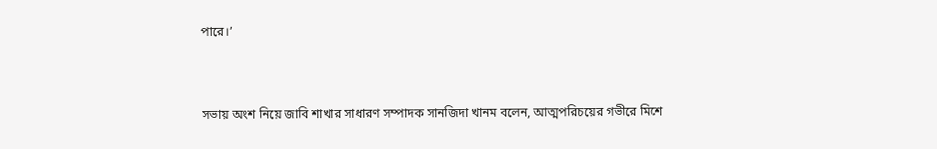পারে।’


সভায় অংশ নিয়ে জাবি শাখার সাধারণ সম্পাদক সানজিদা খানম বলেন, আত্মপরিচয়ের গভীরে মিশে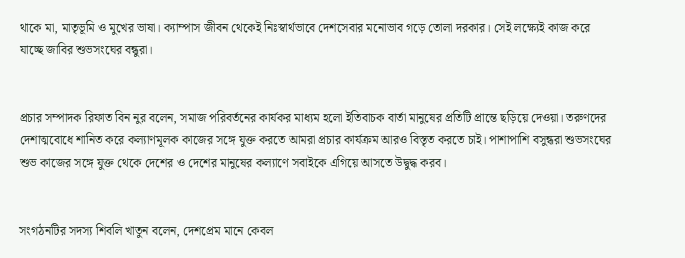থাকে মা, মাতৃভূমি ও মুখের ভাষা। ক্যাম্পাস জীবন থেকেই নিঃস্বার্থভাবে দেশসেবার মনোভাব গড়ে তোলা দরকার। সেই লক্ষ্যেই কাজ করে যাচ্ছে জাবির শুভসংঘের বন্ধুরা।


প্রচার সম্পাদক রিফাত বিন নুর বলেন, সমাজ পরিবর্তনের কার্যকর মাধ্যম হলো ইতিবাচক বার্তা মানুষের প্রতিটি প্রান্তে ছড়িয়ে দেওয়া। তরুণদের দেশাত্মবোধে শানিত করে কল্যাণমূলক কাজের সঙ্গে যুক্ত করতে আমরা প্রচার কার্যক্রম আরও বিস্তৃত করতে চাই। পাশাপাশি বসুন্ধরা শুভসংঘের শুভ কাজের সঙ্গে যুক্ত থেকে দেশের ও দেশের মানুষের কল্যাণে সবাইকে এগিয়ে আসতে উদ্বুদ্ধ করব।


সংগঠনটির সদস্য শিবলি খাতুন বলেন, দেশপ্রেম মানে কেবল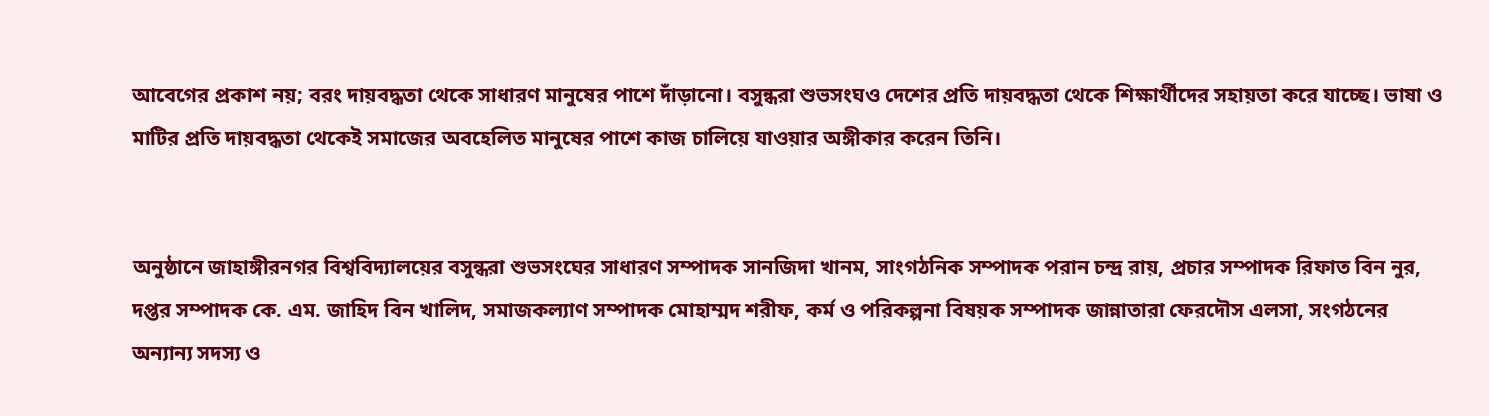আবেগের প্রকাশ নয়; বরং দায়বদ্ধতা থেকে সাধারণ মানুষের পাশে দাঁড়ানো। বসুন্ধরা শুভসংঘও দেশের প্রতি দায়বদ্ধতা থেকে শিক্ষার্থীদের সহায়তা করে যাচ্ছে। ভাষা ও মাটির প্রতি দায়বদ্ধতা থেকেই সমাজের অবহেলিত মানুষের পাশে কাজ চালিয়ে যাওয়ার অঙ্গীকার করেন তিনি।


অনুষ্ঠানে জাহাঙ্গীরনগর বিশ্ববিদ্যালয়ের বসুন্ধরা শুভসংঘের সাধারণ সম্পাদক সানজিদা খানম, সাংগঠনিক সম্পাদক পরান চন্দ্র রায়, প্রচার সম্পাদক রিফাত বিন নুর, দপ্তর সম্পাদক কে. এম. জাহিদ বিন খালিদ, সমাজকল্যাণ সম্পাদক মোহাম্মদ শরীফ, কর্ম ও পরিকল্পনা বিষয়ক সম্পাদক জান্নাতারা ফেরদৌস এলসা, সংগঠনের অন্যান্য সদস্য ও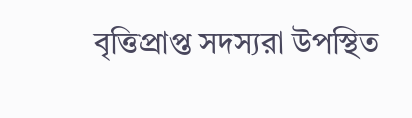বৃত্তিপ্রাপ্ত সদস্যরা উপস্থিত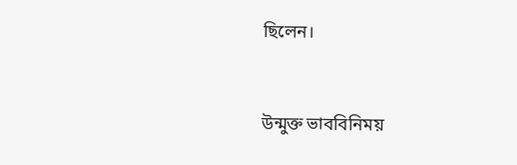ছিলেন।


উন্মুক্ত ভাববিনিময়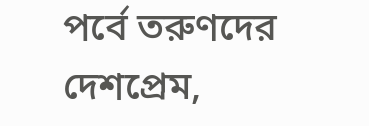পর্বে তরুণদের দেশপ্রেম,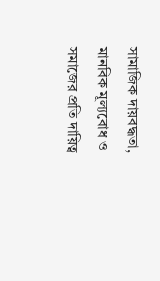সামাজিক দায়বদ্ধতা, মানবিক মূল্যবোধ ও সমাজের প্রতি দায়িত্ব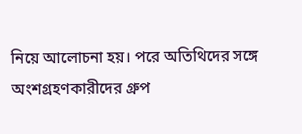নিয়ে আলোচনা হয়। পরে অতিথিদের সঙ্গে অংশগ্রহণকারীদের গ্রুপ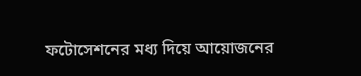ফটোসেশনের মধ্য দিয়ে আয়োজনের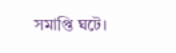সমাপ্তি ঘটে।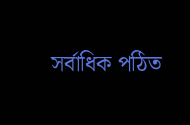সর্বাধিক পঠিত